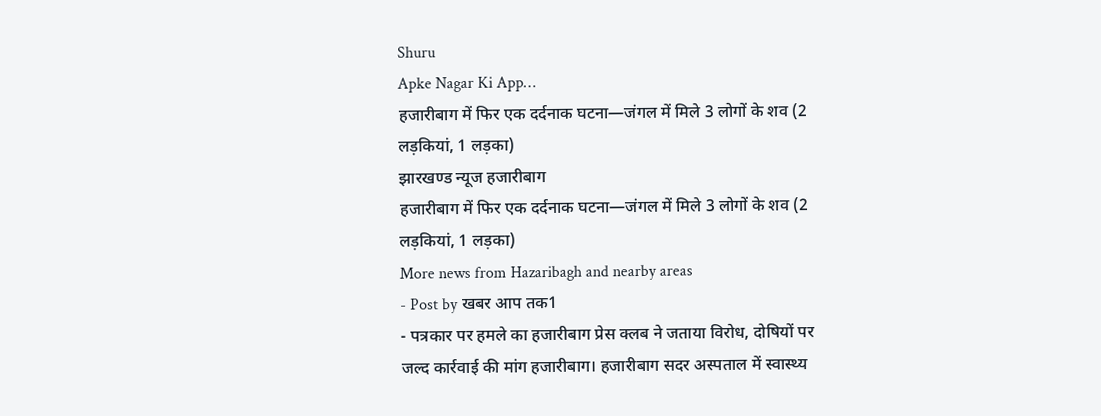Shuru
Apke Nagar Ki App…
हजारीबाग में फिर एक दर्दनाक घटना—जंगल में मिले 3 लोगों के शव (2 लड़कियां, 1 लड़का)
झारखण्ड न्यूज हजारीबाग
हजारीबाग में फिर एक दर्दनाक घटना—जंगल में मिले 3 लोगों के शव (2 लड़कियां, 1 लड़का)
More news from Hazaribagh and nearby areas
- Post by खबर आप तक1
- पत्रकार पर हमले का हजारीबाग प्रेस क्लब ने जताया विरोध, दोषियों पर जल्द कार्रवाई की मांग हजारीबाग। हजारीबाग सदर अस्पताल में स्वास्थ्य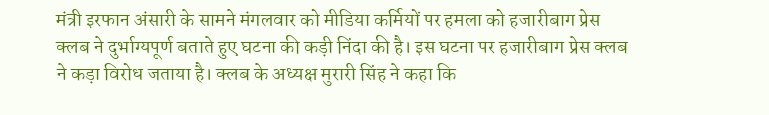मंत्री इरफान अंसारी के सामने मंगलवार को मीडिया कर्मियों पर हमला को हजारीबाग प्रेस क्लब ने दुर्भाग्यपूर्ण बताते हुए घटना की कड़ी निंदा की है। इस घटना पर हजारीबाग प्रेस क्लब ने कड़ा विरोध जताया है। क्लब के अध्यक्ष मुरारी सिंह ने कहा कि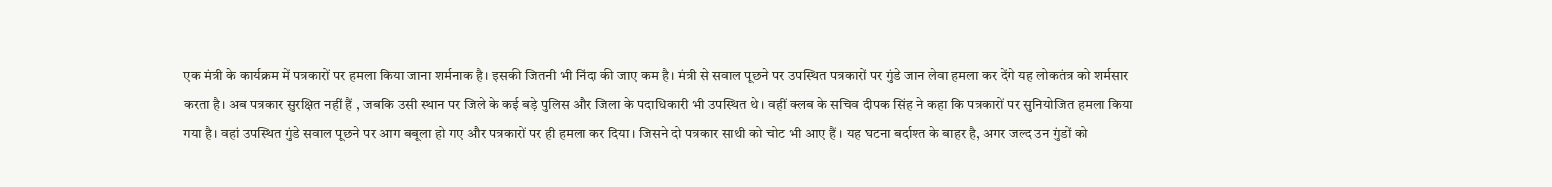एक मंत्री के कार्यक्रम में पत्रकारों पर हमला किया जाना शर्मनाक है। इसकी जितनी भी निंदा की जाए कम है। मंत्री से सवाल पूछने पर उपस्थित पत्रकारों पर गुंडे जान लेवा हमला कर देंगे यह लोकतंत्र को शर्मसार करता है। अब पत्रकार सुरक्षित नहीं हैं , जबकि उसी स्थान पर जिले के कई बड़े पुलिस और जिला के पदाधिकारी भी उपस्थित थे। वहीं क्लब के सचिव दीपक सिंह ने कहा कि पत्रकारों पर सुनियोजित हमला किया गया है। वहां उपस्थित गुंडे सवाल पूछने पर आग बबूला हो गए और पत्रकारों पर ही हमला कर दिया। जिसने दो पत्रकार साथी को चोट भी आए हैं । यह घटना बर्दाश्त के बाहर है, अगर जल्द उन गुंडों को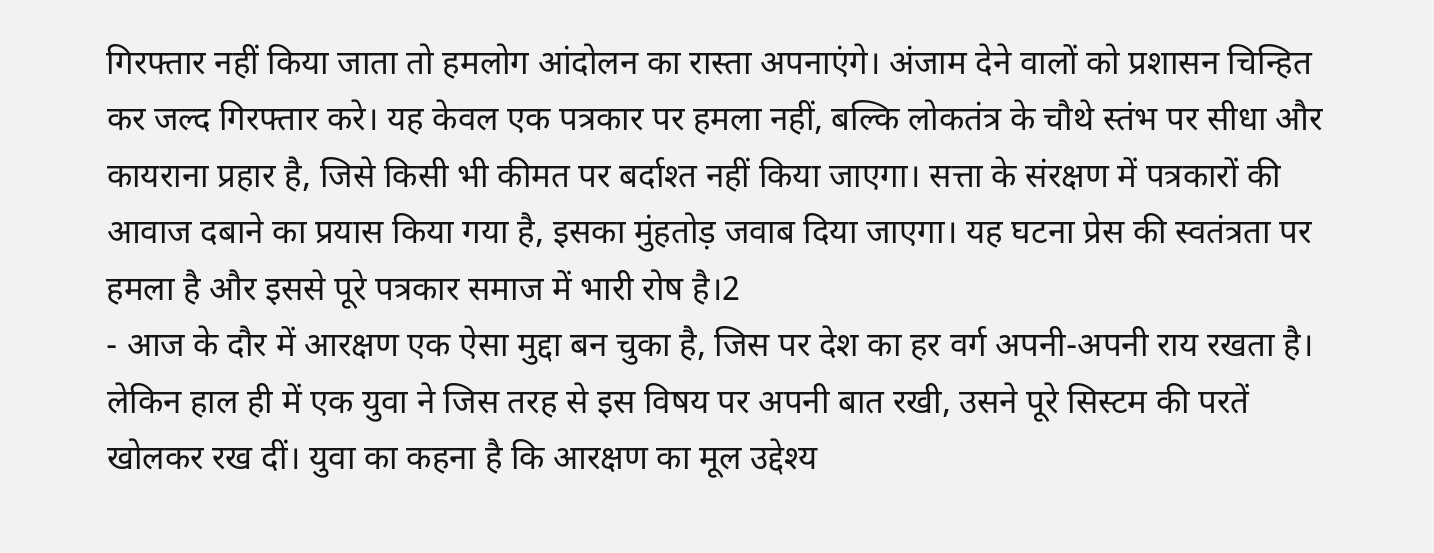गिरफ्तार नहीं किया जाता तो हमलोग आंदोलन का रास्ता अपनाएंगे। अंजाम देने वालों को प्रशासन चिन्हित कर जल्द गिरफ्तार करे। यह केवल एक पत्रकार पर हमला नहीं, बल्कि लोकतंत्र के चौथे स्तंभ पर सीधा और कायराना प्रहार है, जिसे किसी भी कीमत पर बर्दाश्त नहीं किया जाएगा। सत्ता के संरक्षण में पत्रकारों की आवाज दबाने का प्रयास किया गया है, इसका मुंहतोड़ जवाब दिया जाएगा। यह घटना प्रेस की स्वतंत्रता पर हमला है और इससे पूरे पत्रकार समाज में भारी रोष है।2
- आज के दौर में आरक्षण एक ऐसा मुद्दा बन चुका है, जिस पर देश का हर वर्ग अपनी-अपनी राय रखता है। लेकिन हाल ही में एक युवा ने जिस तरह से इस विषय पर अपनी बात रखी, उसने पूरे सिस्टम की परतें खोलकर रख दीं। युवा का कहना है कि आरक्षण का मूल उद्देश्य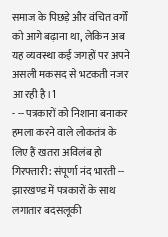समाज के पिछड़े और वंचित वर्गों को आगे बढ़ाना था, लेकिन अब यह व्यवस्था कई जगहों पर अपने असली मकसद से भटकती नजर आ रही है।1
- -- पत्रकारों को निशाना बनाकर हमला करने वाले लोकतंत्र के लिए हैं खतरा अविलंब हो गिरफ्तारी: संपूर्णा नंद भारती -- झारखण्ड में पत्रकारों के साथ लगातार बदसलूकी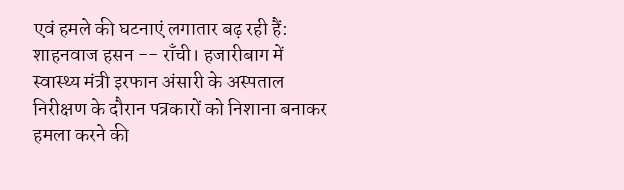एवं हमले की घटनाएं लगातार बढ़ रही हैं: शाहनवाज हसन -- राँची। हजारीबाग में स्वास्थ्य मंत्री इरफान अंसारी के अस्पताल निरीक्षण के दौरान पत्रकारों को निशाना बनाकर हमला करने की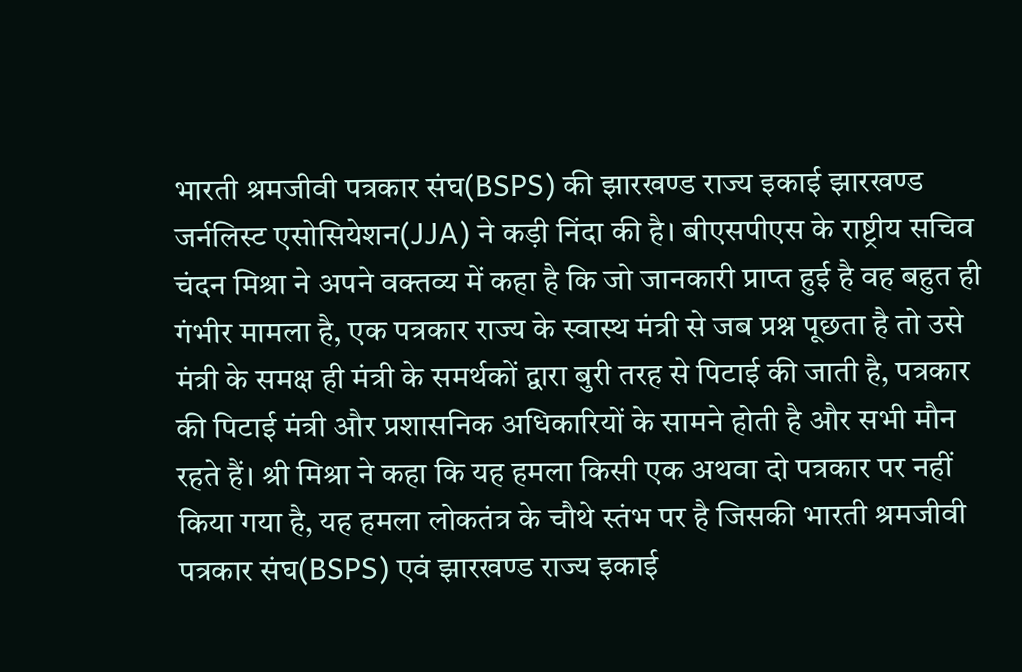भारती श्रमजीवी पत्रकार संघ(BSPS) की झारखण्ड राज्य इकाई झारखण्ड जर्नलिस्ट एसोसियेशन(JJA) ने कड़ी निंदा की है। बीएसपीएस के राष्ट्रीय सचिव चंदन मिश्रा ने अपने वक्तव्य में कहा है कि जो जानकारी प्राप्त हुई है वह बहुत ही गंभीर मामला है, एक पत्रकार राज्य के स्वास्थ मंत्री से जब प्रश्न पूछता है तो उसे मंत्री के समक्ष ही मंत्री के समर्थकों द्वारा बुरी तरह से पिटाई की जाती है, पत्रकार की पिटाई मंत्री और प्रशासनिक अधिकारियों के सामने होती है और सभी मौन रहते हैं। श्री मिश्रा ने कहा कि यह हमला किसी एक अथवा दो पत्रकार पर नहीं किया गया है, यह हमला लोकतंत्र के चौथे स्तंभ पर है जिसकी भारती श्रमजीवी पत्रकार संघ(BSPS) एवं झारखण्ड राज्य इकाई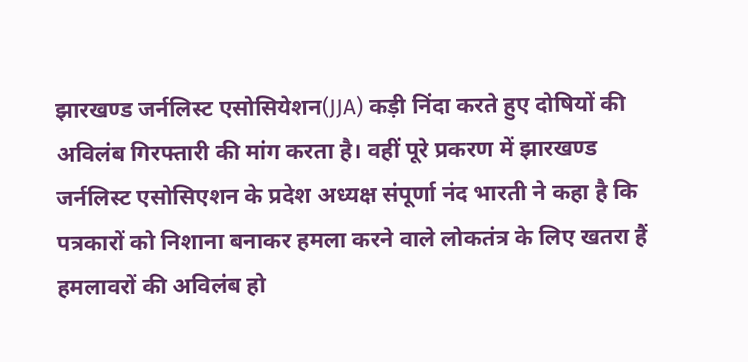झारखण्ड जर्नलिस्ट एसोसियेशन(JJA) कड़ी निंदा करते हुए दोषियों की अविलंब गिरफ्तारी की मांग करता है। वहीं पूरे प्रकरण में झारखण्ड जर्नलिस्ट एसोसिएशन के प्रदेश अध्यक्ष संपूर्णा नंद भारती ने कहा है कि पत्रकारों को निशाना बनाकर हमला करने वाले लोकतंत्र के लिए खतरा हैं हमलावरों की अविलंब हो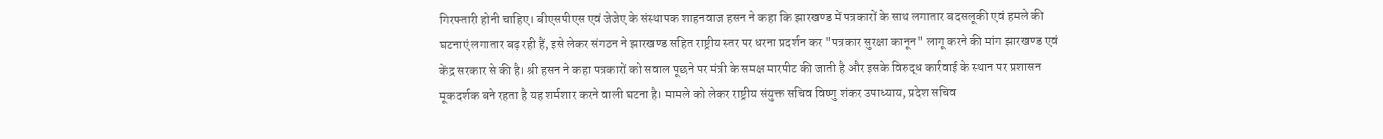गिरफ्तारी होनी चाहिए। बीएसपीएस एवं जेजेए के संस्थापक शाहनवाज हसन ने कहा कि झारखण्ड में पत्रकारों के साथ लगातार बदसलूकी एवं हमले की घटनाएं लगातार बढ़ रही हैं, इसे लेकर संगठन ने झारखण्ड सहित राष्ट्रीय स्तर पर धरना प्रदर्शन कर "पत्रकार सुरक्षा कानून" लागू करने की मांग झारखण्ड एवं केंद्र सरकार से की है। श्री हसन ने कहा पत्रकारों को सवाल पूछने पर मंत्री के समक्ष मारपीट की जाती है और इसके विरुद्ध कार्रवाई के स्थान पर प्रशासन मूकदर्शक बने रहता है यह शर्मशार करने वाली घटना है। मामले को लेकर राष्ट्रीय संयुक्त सचिव विष्णु शंकर उपाध्याय, प्रदेश सचिव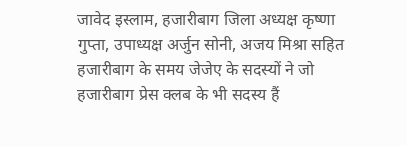जावेद इस्लाम, हजारीबाग जिला अध्यक्ष कृष्णा गुप्ता, उपाध्यक्ष अर्जुन सोनी, अजय मिश्रा सहित हजारीबाग के समय जेजेए के सदस्यों ने जो हजारीबाग प्रेस क्लब के भी सदस्य हैं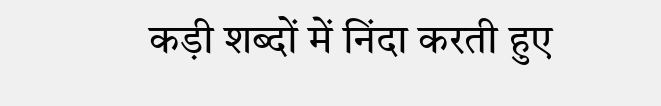कड़ी शब्दों में निंदा करती हुए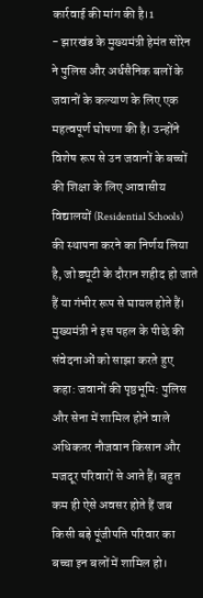कार्रवाई की मांग की है।1
- झारखंड के मुख्यमंत्री हेमंत सोरेन ने पुलिस और अर्धसैनिक बलों के जवानों के कल्याण के लिए एक महत्वपूर्ण घोषणा की है। उन्होंने विशेष रूप से उन जवानों के बच्चों की शिक्षा के लिए आवासीय विद्यालयों (Residential Schools) की स्थापना करने का निर्णय लिया है, जो ड्यूटी के दौरान शहीद हो जाते हैं या गंभीर रूप से घायल होते हैं। मुख्यमंत्री ने इस पहल के पीछे की संवेदनाओं को साझा करते हुए कहा: जवानों की पृष्ठभूमि: पुलिस और सेना में शामिल होने वाले अधिकतर नौजवान किसान और मजदूर परिवारों से आते हैं। बहुत कम ही ऐसे अवसर होते हैं जब किसी बड़े पूंजीपति परिवार का बच्चा इन बलों में शामिल हो।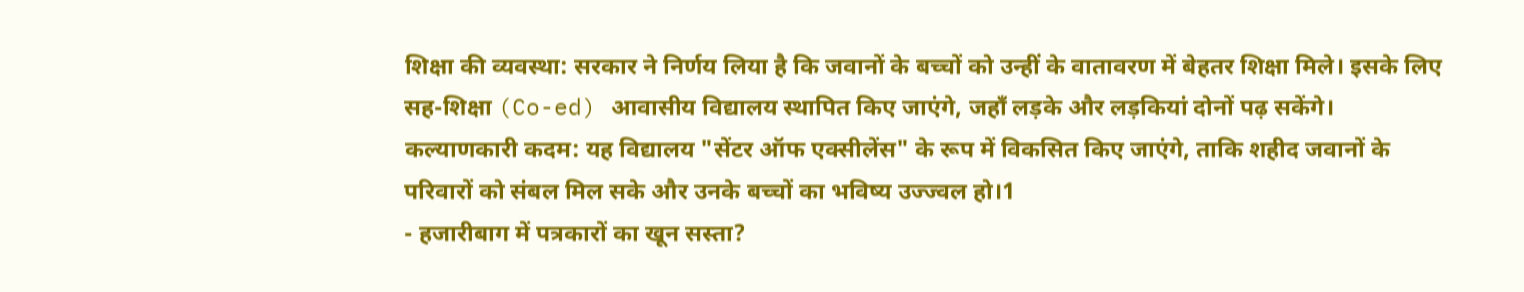शिक्षा की व्यवस्था: सरकार ने निर्णय लिया है कि जवानों के बच्चों को उन्हीं के वातावरण में बेहतर शिक्षा मिले। इसके लिए सह-शिक्षा (Co-ed) आवासीय विद्यालय स्थापित किए जाएंगे, जहाँ लड़के और लड़कियां दोनों पढ़ सकेंगे। कल्याणकारी कदम: यह विद्यालय "सेंटर ऑफ एक्सीलेंस" के रूप में विकसित किए जाएंगे, ताकि शहीद जवानों के परिवारों को संबल मिल सके और उनके बच्चों का भविष्य उज्ज्वल हो।1
- हजारीबाग में पत्रकारों का खून सस्ता?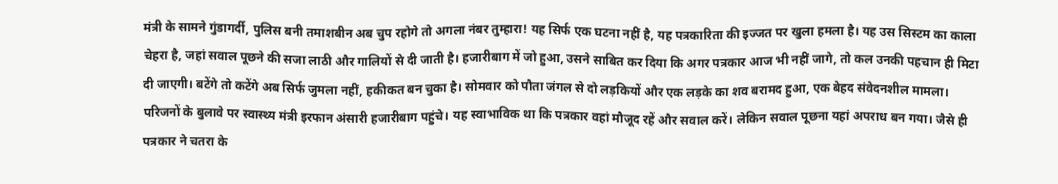मंत्री के सामने गुंडागर्दी, पुलिस बनी तमाशबीन अब चुप रहोगे तो अगला नंबर तुम्हारा! यह सिर्फ एक घटना नहीं है, यह पत्रकारिता की इज्जत पर खुला हमला है। यह उस सिस्टम का काला चेहरा है, जहां सवाल पूछने की सजा लाठी और गालियों से दी जाती है। हजारीबाग में जो हुआ, उसने साबित कर दिया कि अगर पत्रकार आज भी नहीं जागे, तो कल उनकी पहचान ही मिटा दी जाएगी। बटेंगे तो कटेंगे अब सिर्फ जुमला नहीं, हकीकत बन चुका है। सोमवार को पौता जंगल से दो लड़कियों और एक लड़के का शव बरामद हुआ, एक बेहद संवेदनशील मामला। परिजनों के बुलावे पर स्वास्थ्य मंत्री इरफान अंसारी हजारीबाग पहुंचे। यह स्वाभाविक था कि पत्रकार वहां मौजूद रहें और सवाल करें। लेकिन सवाल पूछना यहां अपराध बन गया। जैसे ही पत्रकार ने चतरा के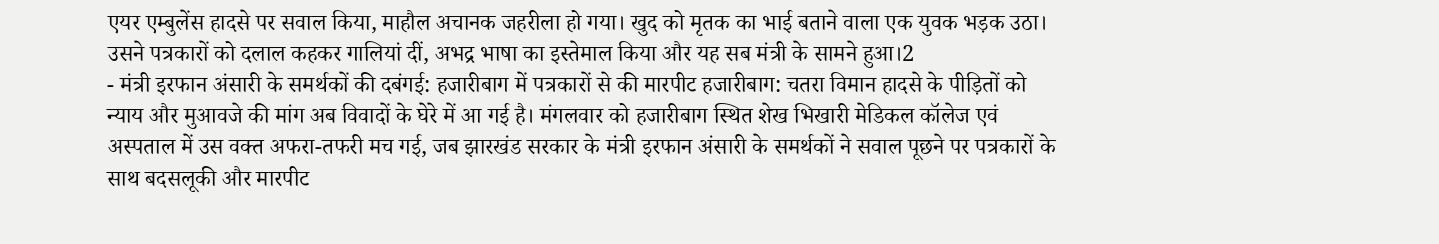एयर एम्बुलेंस हादसे पर सवाल किया, माहौल अचानक जहरीला हो गया। खुद को मृतक का भाई बताने वाला एक युवक भड़क उठा। उसने पत्रकारों को दलाल कहकर गालियां दीं, अभद्र भाषा का इस्तेमाल किया और यह सब मंत्री के सामने हुआ।2
- मंत्री इरफान अंसारी के समर्थकों की दबंगई: हजारीबाग में पत्रकारों से की मारपीट हजारीबाग: चतरा विमान हादसे के पीड़ितों को न्याय और मुआवजे की मांग अब विवादों के घेरे में आ गई है। मंगलवार को हजारीबाग स्थित शेख भिखारी मेडिकल कॉलेज एवं अस्पताल में उस वक्त अफरा-तफरी मच गई, जब झारखंड सरकार के मंत्री इरफान अंसारी के समर्थकों ने सवाल पूछने पर पत्रकारों के साथ बदसलूकी और मारपीट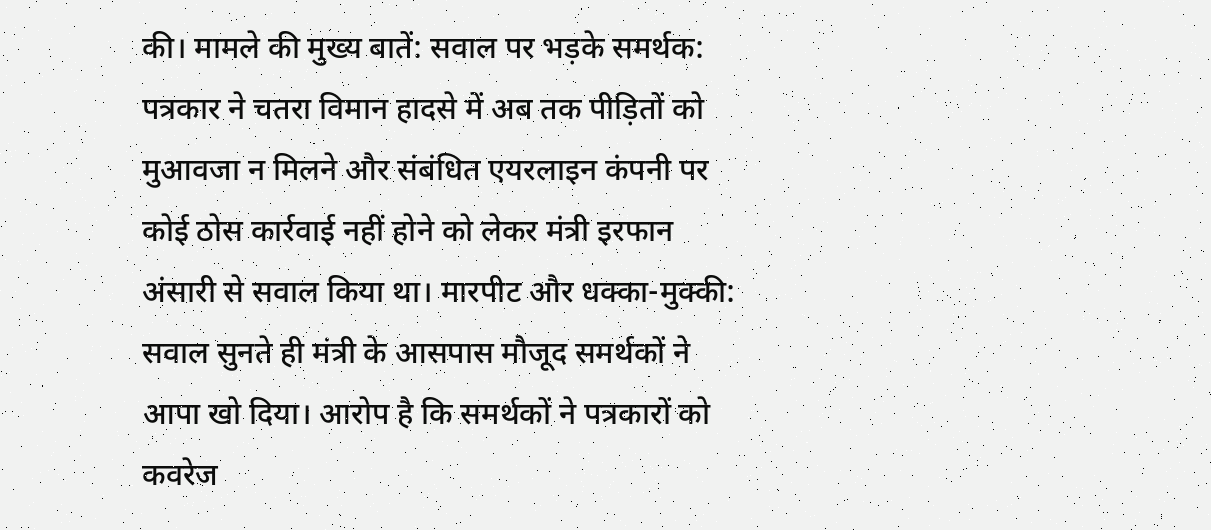की। मामले की मुख्य बातें: सवाल पर भड़के समर्थक: पत्रकार ने चतरा विमान हादसे में अब तक पीड़ितों को मुआवजा न मिलने और संबंधित एयरलाइन कंपनी पर कोई ठोस कार्रवाई नहीं होने को लेकर मंत्री इरफान अंसारी से सवाल किया था। मारपीट और धक्का-मुक्की: सवाल सुनते ही मंत्री के आसपास मौजूद समर्थकों ने आपा खो दिया। आरोप है कि समर्थकों ने पत्रकारों को कवरेज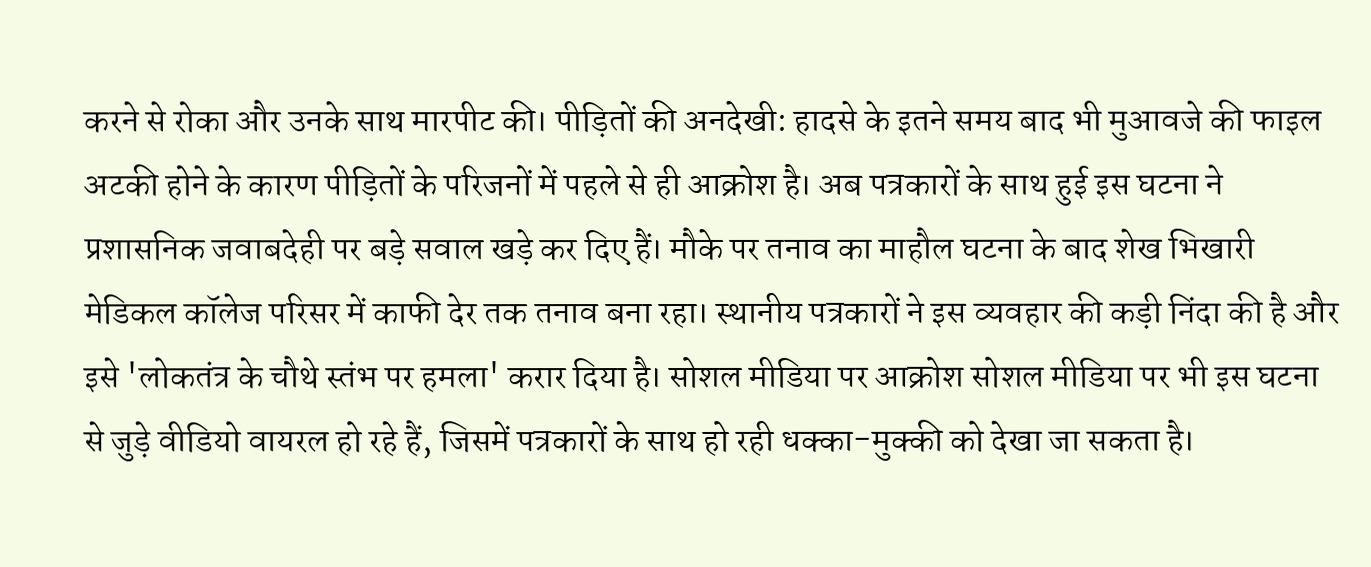करने से रोका और उनके साथ मारपीट की। पीड़ितों की अनदेखी: हादसे के इतने समय बाद भी मुआवजे की फाइल अटकी होने के कारण पीड़ितों के परिजनों में पहले से ही आक्रोश है। अब पत्रकारों के साथ हुई इस घटना ने प्रशासनिक जवाबदेही पर बड़े सवाल खड़े कर दिए हैं। मौके पर तनाव का माहौल घटना के बाद शेख भिखारी मेडिकल कॉलेज परिसर में काफी देर तक तनाव बना रहा। स्थानीय पत्रकारों ने इस व्यवहार की कड़ी निंदा की है और इसे 'लोकतंत्र के चौथे स्तंभ पर हमला' करार दिया है। सोशल मीडिया पर आक्रोश सोशल मीडिया पर भी इस घटना से जुड़े वीडियो वायरल हो रहे हैं, जिसमें पत्रकारों के साथ हो रही धक्का-मुक्की को देखा जा सकता है।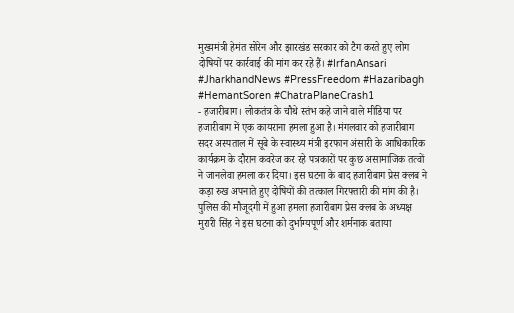मुख्यमंत्री हेमंत सोरेन और झारखंड सरकार को टैग करते हुए लोग दोषियों पर कार्रवाई की मांग कर रहे हैं। #IrfanAnsari #JharkhandNews #PressFreedom #Hazaribagh #HemantSoren #ChatraPlaneCrash1
- हजारीबाग। लोकतंत्र के चौथे स्तंभ कहे जाने वाले मीडिया पर हजारीबाग में एक कायराना हमला हुआ है। मंगलवार को हजारीबाग सदर अस्पताल में सूबे के स्वास्थ्य मंत्री इरफान अंसारी के आधिकारिक कार्यक्रम के दौरान कवरेज कर रहे पत्रकारों पर कुछ असामाजिक तत्वों ने जानलेवा हमला कर दिया। इस घटना के बाद हजारीबाग प्रेस क्लब ने कड़ा रुख अपनाते हुए दोषियों की तत्काल गिरफ्तारी की मांग की है। पुलिस की मौजूदगी में हुआ हमला हजारीबाग प्रेस क्लब के अध्यक्ष मुरारी सिंह ने इस घटना को दुर्भाग्यपूर्ण और शर्मनाक बताया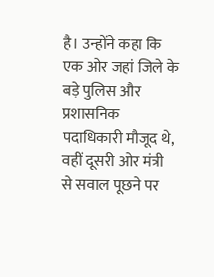है। उन्होंने कहा कि एक ओर जहां जिले के बड़े पुलिस और प्रशासनिक पदाधिकारी मौजूद थे, वहीं दूसरी ओर मंत्री से सवाल पूछने पर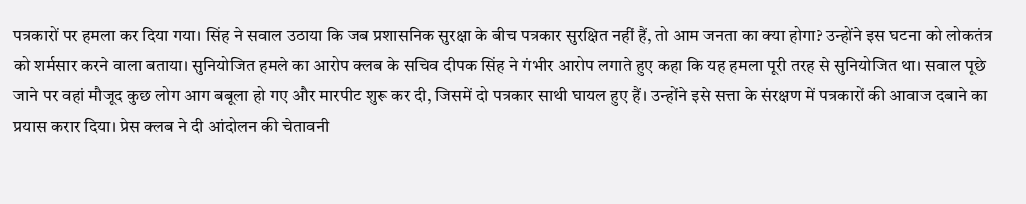पत्रकारों पर हमला कर दिया गया। सिंह ने सवाल उठाया कि जब प्रशासनिक सुरक्षा के बीच पत्रकार सुरक्षित नहीं हैं, तो आम जनता का क्या होगा? उन्होंने इस घटना को लोकतंत्र को शर्मसार करने वाला बताया। सुनियोजित हमले का आरोप क्लब के सचिव दीपक सिंह ने गंभीर आरोप लगाते हुए कहा कि यह हमला पूरी तरह से सुनियोजित था। सवाल पूछे जाने पर वहां मौजूद कुछ लोग आग बबूला हो गए और मारपीट शुरू कर दी, जिसमें दो पत्रकार साथी घायल हुए हैं। उन्होंने इसे सत्ता के संरक्षण में पत्रकारों की आवाज दबाने का प्रयास करार दिया। प्रेस क्लब ने दी आंदोलन की चेतावनी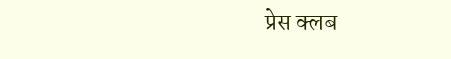प्रेस क्लब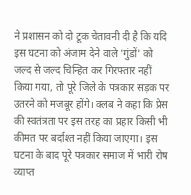ने प्रशासन को दो टूक चेतावनी दी है कि यदि इस घटना को अंजाम देने वाले 'गुंडों' को जल्द से जल्द चिन्हित कर गिरफ्तार नहीं किया गया, तो पूरे जिले के पत्रकार सड़क पर उतरने को मजबूर होंगे। क्लब ने कहा कि प्रेस की स्वतंत्रता पर इस तरह का प्रहार किसी भी कीमत पर बर्दाश्त नहीं किया जाएगा। इस घटना के बाद पूरे पत्रकार समाज में भारी रोष व्याप्त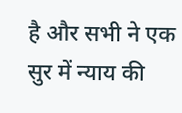है और सभी ने एक सुर में न्याय की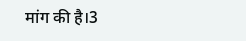मांग की है।3